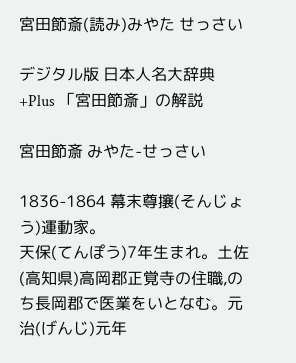宮田節斎(読み)みやた せっさい

デジタル版 日本人名大辞典+Plus 「宮田節斎」の解説

宮田節斎 みやた-せっさい

1836-1864 幕末尊攘(そんじょう)運動家。
天保(てんぽう)7年生まれ。土佐(高知県)高岡郡正覚寺の住職,のち長岡郡で医業をいとなむ。元治(げんじ)元年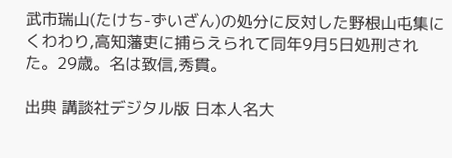武市瑞山(たけち-ずいざん)の処分に反対した野根山屯集にくわわり,高知藩吏に捕らえられて同年9月5日処刑された。29歳。名は致信,秀貫。

出典 講談社デジタル版 日本人名大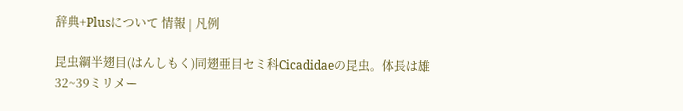辞典+Plusについて 情報 | 凡例

昆虫綱半翅目(はんしもく)同翅亜目セミ科Cicadidaeの昆虫。体長は雄32~39ミリメー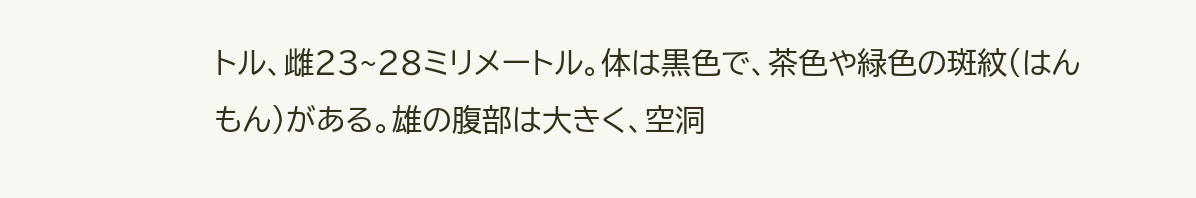トル、雌23~28ミリメートル。体は黒色で、茶色や緑色の斑紋(はんもん)がある。雄の腹部は大きく、空洞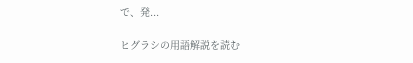で、発...

ヒグラシの用語解説を読む